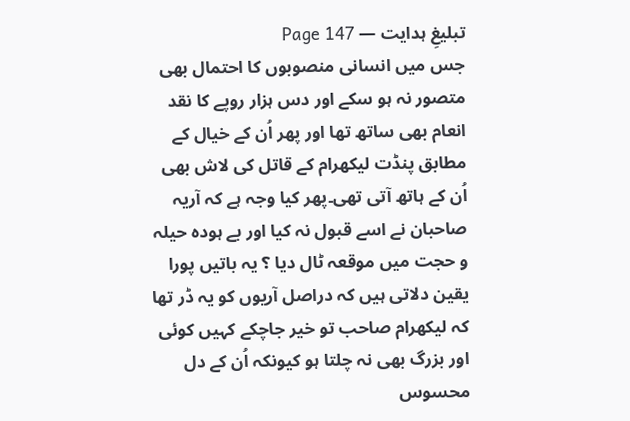تبلیغِ ہدایت — Page 147
جس میں انسانی منصوبوں کا احتمال بھی متصور نہ ہو سکے اور دس ہزار روپے کا نقد انعام بھی ساتھ تھا اور پھر اُن کے خیال کے مطابق پنڈت لیکھرام کے قاتل کی لاش بھی اُن کے ہاتھ آتی تھی۔پھر کیا وجہ ہے کہ آریہ صاحبان نے اسے قبول نہ کیا اور بے ہودہ حیلہ و حجت میں موقعہ ٹال دیا ؟ یہ باتیں پورا یقین دلاتی ہیں کہ دراصل آریوں کو یہ ڈر تھا کہ لیکھرام صاحب تو خیر جاچکے کہیں کوئی اور بزرگ بھی نہ چلتا ہو کیونکہ اُن کے دل محسوس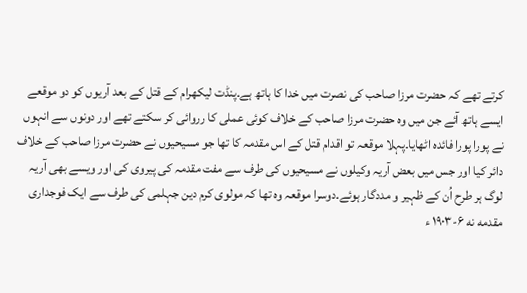کرتے تھے کہ حضرت مرزا صاحب کی نصرت میں خدا کا ہاتھ ہے۔پنڈت لیکھرام کے قتل کے بعد آریوں کو دو موقعے ایسے ہاتھ آئے جن میں وہ حضرت مرزا صاحب کے خلاف کوئی عملی کا رروائی کر سکتے تھے اور دونوں سے انہوں نے پورا پورا فائدہ اٹھایا۔پہلا موقعہ تو اقدام قتل کے اس مقدمہ کا تھا جو مسیحیوں نے حضرت مرزا صاحب کے خلاف دائر کیا اور جس میں بعض آریہ وکیلوں نے مسیحیوں کی طرف سے مفت مقدمہ کی پیروی کی اور ویسے بھی آریہ لوگ ہر طرح اُن کے ظہیر و مددگار ہوئے۔دوسرا موقعہ وہ تھا کہ مولوی کرم دین جہلمی کی طرف سے ایک فوجداری مقدمه نه ۶-۱۹۰۳ ء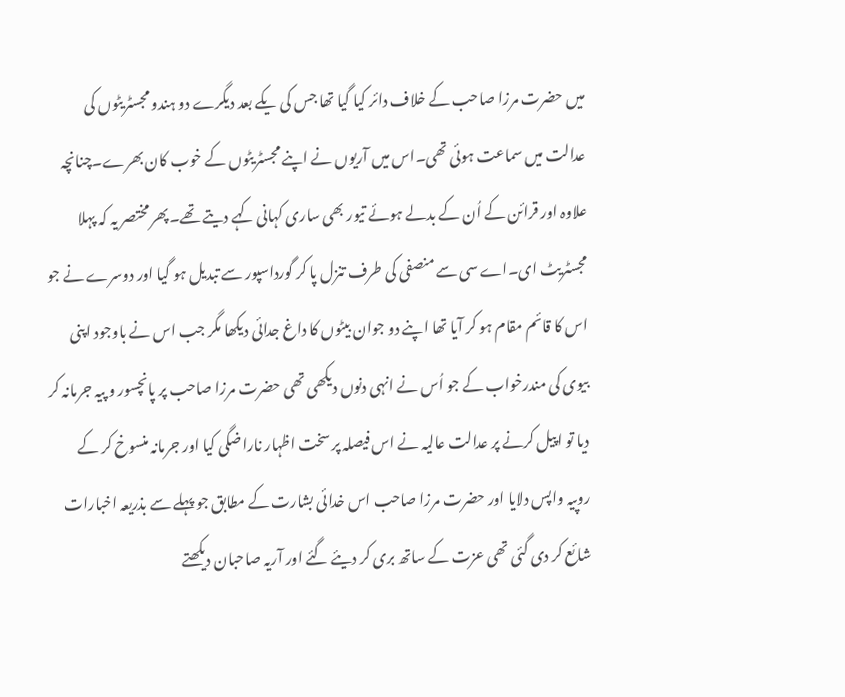میں حضرت مرزا صاحب کے خلاف دائر کیا گیا تھا جس کی یکے بعد دیگرے دو ہندو مجسٹریٹوں کی عدالت میں سماعت ہوئی تھی۔اس میں آریوں نے اپنے مجسٹریٹوں کے خوب کان بھرے۔چنانچہ علاوہ اور قرائن کے اُن کے بدلے ہوئے تیور بھی ساری کہانی کہے دیتے تھے۔پھر مختصر یہ کہ پہلا مجسٹریٹ ای۔اے سی سے منصفی کی طرف تنزل پا کر گورداسپور سے تبدیل ہو گیا اور دوسرے نے جو اس کا قائم مقام ہو کر آیا تھا اپنے دو جوان بیٹوں کا داغ جدائی دیکھا مگر جب اس نے باوجود اپنی بیوی کی مندرخواب کے جو اُس نے انہی دنوں دیکھی تھی حضرت مرزا صاحب پر پانچسور و پیہ جرمانہ کر دیا تو اپیل کرنے پر عدالت عالیہ نے اس فیصلہ پر سخت اظہار ناراضگی کیا اور جرمانہ منسوخ کر کے روپیہ واپس دلایا اور حضرت مرزا صاحب اس خدائی بشارت کے مطابق جو پہلے سے بذریعہ اخبارات شائع کر دی گئی تھی عزت کے ساتھ بری کر دیئے گئے اور آریہ صاحبان دیکھتے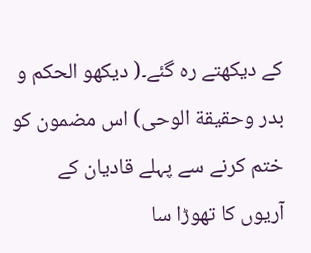کے دیکھتے رہ گئے۔( دیکھو الحکم و بدر وحقیقة الوحی) اس مضمون کو ختم کرنے سے پہلے قادیان کے آریوں کا تھوڑا سا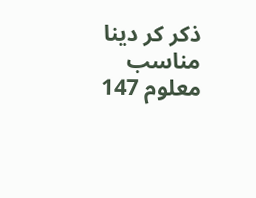ذکر کر دینا مناسب معلوم 147